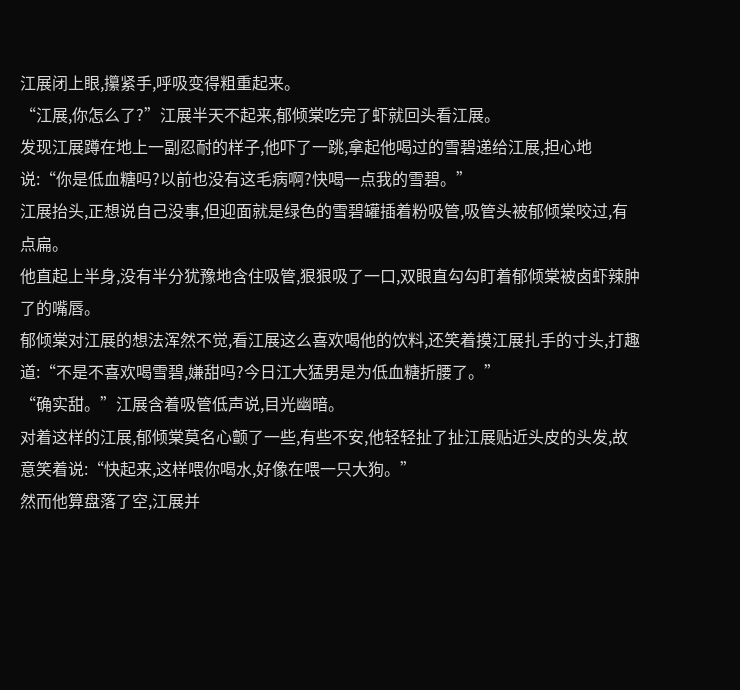江展闭上眼,攥紧手,呼吸变得粗重起来。
“江展,你怎么了?”江展半天不起来,郁倾棠吃完了虾就回头看江展。
发现江展蹲在地上一副忍耐的样子,他吓了一跳,拿起他喝过的雪碧递给江展,担心地说:“你是低血糖吗?以前也没有这毛病啊?快喝一点我的雪碧。”
江展抬头,正想说自己没事,但迎面就是绿色的雪碧罐插着粉吸管,吸管头被郁倾棠咬过,有点扁。
他直起上半身,没有半分犹豫地含住吸管,狠狠吸了一口,双眼直勾勾盯着郁倾棠被卤虾辣肿了的嘴唇。
郁倾棠对江展的想法浑然不觉,看江展这么喜欢喝他的饮料,还笑着摸江展扎手的寸头,打趣道:“不是不喜欢喝雪碧,嫌甜吗?今日江大猛男是为低血糖折腰了。”
“确实甜。”江展含着吸管低声说,目光幽暗。
对着这样的江展,郁倾棠莫名心颤了一些,有些不安,他轻轻扯了扯江展贴近头皮的头发,故意笑着说:“快起来,这样喂你喝水,好像在喂一只大狗。”
然而他算盘落了空,江展并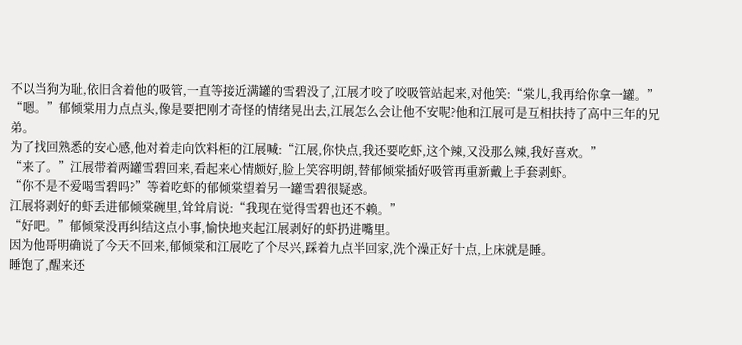不以当狗为耻,依旧含着他的吸管,一直等接近满罐的雪碧没了,江展才咬了咬吸管站起来,对他笑:“棠儿,我再给你拿一罐。”
“嗯。”郁倾棠用力点点头,像是要把刚才奇怪的情绪晃出去,江展怎么会让他不安呢?他和江展可是互相扶持了高中三年的兄弟。
为了找回熟悉的安心感,他对着走向饮料柜的江展喊:“江展,你快点,我还要吃虾,这个辣,又没那么辣,我好喜欢。”
“来了。”江展带着两罐雪碧回来,看起来心情颇好,脸上笑容明朗,替郁倾棠插好吸管再重新戴上手套剥虾。
“你不是不爱喝雪碧吗?”等着吃虾的郁倾棠望着另一罐雪碧很疑惑。
江展将剥好的虾丢进郁倾棠碗里,耸耸肩说:“我现在觉得雪碧也还不赖。”
“好吧。”郁倾棠没再纠结这点小事,愉快地夹起江展剥好的虾扔进嘴里。
因为他哥明确说了今天不回来,郁倾棠和江展吃了个尽兴,踩着九点半回家,洗个澡正好十点,上床就是睡。
睡饱了,醒来还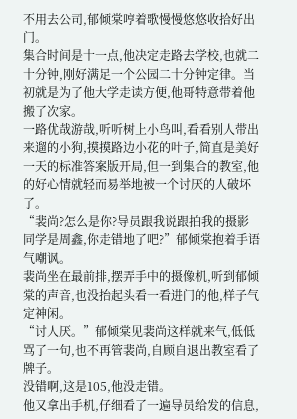不用去公司,郁倾棠哼着歌慢慢悠悠收拾好出门。
集合时间是十一点,他决定走路去学校,也就二十分钟,刚好满足一个公园二十分钟定律。当初就是为了他大学走读方便,他哥特意带着他搬了次家。
一路优哉游哉,听听树上小鸟叫,看看别人带出来遛的小狗,摸摸路边小花的叶子,简直是美好一天的标准答案版开局,但一到集合的教室,他的好心情就轻而易举地被一个讨厌的人破坏了。
“裴尚?怎么是你?导员跟我说跟拍我的摄影同学是周鑫,你走错地了吧?”郁倾棠抱着手语气嘲讽。
裴尚坐在最前排,摆弄手中的摄像机,听到郁倾棠的声音,也没抬起头看一看进门的他,样子气定神闲。
“讨人厌。”郁倾棠见裴尚这样就来气,低低骂了一句,也不再管裴尚,自顾自退出教室看了牌子。
没错啊,这是105,他没走错。
他又拿出手机,仔细看了一遍导员给发的信息,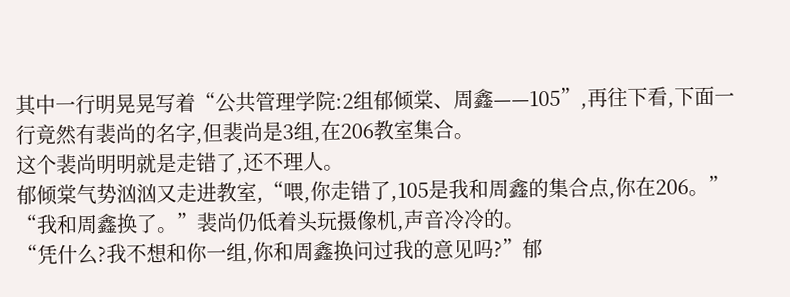其中一行明晃晃写着“公共管理学院:2组郁倾棠、周鑫——105”,再往下看,下面一行竟然有裴尚的名字,但裴尚是3组,在206教室集合。
这个裴尚明明就是走错了,还不理人。
郁倾棠气势汹汹又走进教室,“喂,你走错了,105是我和周鑫的集合点,你在206。”
“我和周鑫换了。”裴尚仍低着头玩摄像机,声音冷冷的。
“凭什么?我不想和你一组,你和周鑫换问过我的意见吗?”郁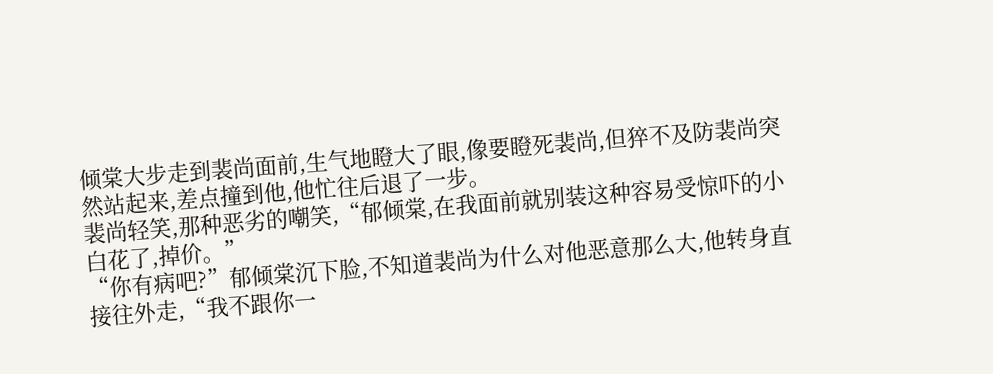倾棠大步走到裴尚面前,生气地瞪大了眼,像要瞪死裴尚,但猝不及防裴尚突然站起来,差点撞到他,他忙往后退了一步。
裴尚轻笑,那种恶劣的嘲笑,“郁倾棠,在我面前就别装这种容易受惊吓的小白花了,掉价。”
“你有病吧?”郁倾棠沉下脸,不知道裴尚为什么对他恶意那么大,他转身直接往外走,“我不跟你一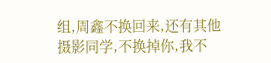组,周鑫不换回来,还有其他摄影同学,不换掉你,我不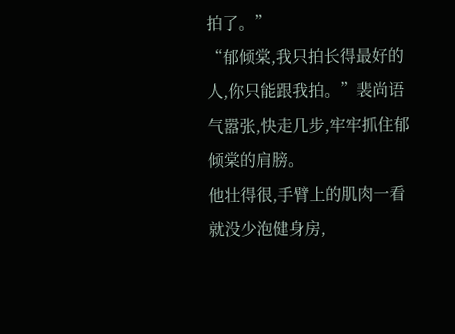拍了。”
“郁倾棠,我只拍长得最好的人,你只能跟我拍。”裴尚语气嚣张,快走几步,牢牢抓住郁倾棠的肩膀。
他壮得很,手臂上的肌肉一看就没少泡健身房,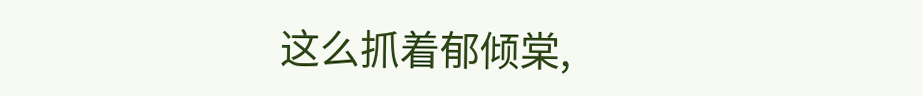这么抓着郁倾棠,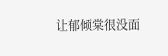让郁倾棠很没面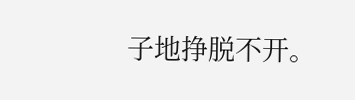子地挣脱不开。